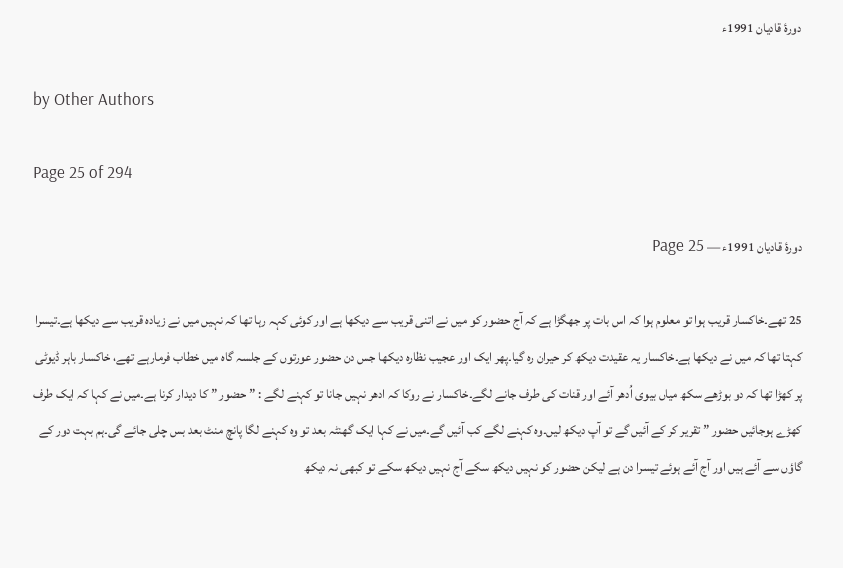دورۂ قادیان 1991ء

by Other Authors

Page 25 of 294

دورۂ قادیان 1991ء — Page 25

25 تھے۔خاکسار قریب ہوا تو معلوم ہوا کہ اس بات پر جھگڑا ہے کہ آج حضور کو میں نے اتنی قریب سے دیکھا ہے اور کوئی کہہ رہا تھا کہ نہیں میں نے زیادہ قریب سے دیکھا ہے۔تیسرا کہتا تھا کہ میں نے دیکھا ہے۔خاکسار یہ عقیدت دیکھ کر حیران رہ گیا۔پھر ایک اور عجیب نظارہ دیکھا جس دن حضور عورتوں کے جلسہ گاہ میں خطاب فرمارہے تھے، خاکسار باہر ڈیوٹی پر کھڑا تھا کہ دو بوڑھے سکھ میاں بیوی اُدھر آئے اور قنات کی طرف جانے لگے۔خاکسار نے روکا کہ ادھر نہیں جانا تو کہنے لگے : ”حضور ” کا دیدار کرنا ہے۔میں نے کہا کہ ایک طرف کھڑے ہوجائیں حضور ” تقریر کر کے آئیں گے تو آپ دیکھ لیں۔وہ کہنے لگے کب آئیں گے۔میں نے کہا ایک گھنٹہ بعد تو وہ کہنے لگا پانچ منٹ بعد بس چلی جائے گی۔ہم بہت دور کے گاؤں سے آئے ہیں اور آج آئے ہوئے تیسرا دن ہے لیکن حضور کو نہیں دیکھ سکے آج نہیں دیکھ سکے تو کبھی نہ دیکھ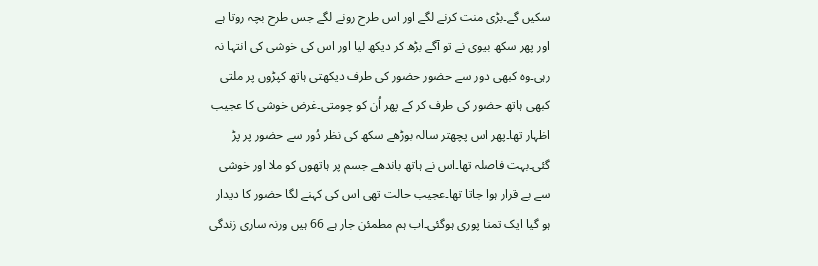سکیں گے۔بڑی منت کرنے لگے اور اس طرح رونے لگے جس طرح بچہ روتا ہے اور پھر سکھ بیوی نے تو آگے بڑھ کر دیکھ لیا اور اس کی خوشی کی انتہا نہ رہی۔وہ کبھی دور سے حضور حضور کی طرف دیکھتی ہاتھ کپڑوں پر ملتی کبھی ہاتھ حضور کی طرف کر کے پھر اُن کو چومتی۔غرض خوشی کا عجیب اظہار تھا۔پھر اس پچھتر سالہ بوڑھے سکھ کی نظر دُور سے حضور پر پڑ گئی۔بہت فاصلہ تھا۔اس نے ہاتھ باندھے جسم پر ہاتھوں کو ملا اور خوشی سے بے قرار ہوا جاتا تھا۔عجیب حالت تھی اس کی کہنے لگا حضور کا دیدار ہو گیا ایک تمنا پوری ہوگئی۔اب ہم مطمئن جار ہے 66 ہیں ورنہ ساری زندگی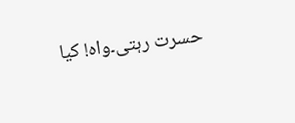حسرت رہتی۔واہ! کیا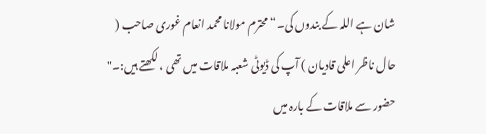شان ہے اللہ کے بندوں کی۔“ محترم مولانا محمد انعام غوری صاحب ( حال ناظر اعلی قادیان ) آپ کی ڈیوٹی شعبہ ملاقات میں تھی ، لکھتے ہیں:۔" حضور سے ملاقات کے بارہ میں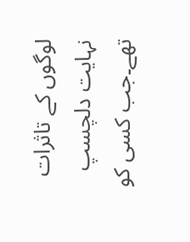لوگوں کے تاثرات نہایت دلچسپ تھے۔جب کسی کو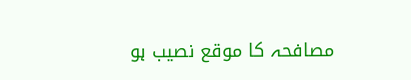مصافحہ کا موقع نصیب ہو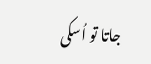جاتا تو اُسکی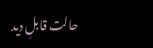حالت قابلِ دید